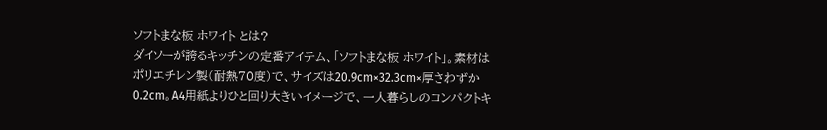ソフトまな板 ホワイト とは?
ダイソーが誇るキッチンの定番アイテム、「ソフトまな板 ホワイト」。素材はポリエチレン製(耐熱70度)で、サイズは20.9cm×32.3cm×厚さわずか0.2cm。A4用紙よりひと回り大きいイメージで、一人暮らしのコンパクトキ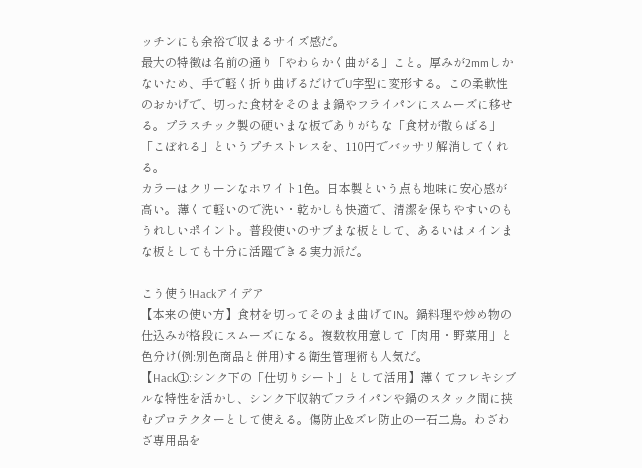ッチンにも余裕で収まるサイズ感だ。
最大の特徴は名前の通り「やわらかく曲がる」こと。厚みが2mmしかないため、手で軽く折り曲げるだけでU字型に変形する。この柔軟性のおかげで、切った食材をそのまま鍋やフライパンにスムーズに移せる。プラスチック製の硬いまな板でありがちな「食材が散らばる」「こぼれる」というプチストレスを、110円でバッサリ解消してくれる。
カラーはクリーンなホワイト1色。日本製という点も地味に安心感が高い。薄くて軽いので洗い・乾かしも快適で、清潔を保ちやすいのもうれしいポイント。普段使いのサブまな板として、あるいはメインまな板としても十分に活躍できる実力派だ。

こう使う!Hackアイデア
【本来の使い方】食材を切ってそのまま曲げてIN。鍋料理や炒め物の仕込みが格段にスムーズになる。複数枚用意して「肉用・野菜用」と色分け(例:別色商品と併用)する衛生管理術も人気だ。
【Hack①:シンク下の「仕切りシート」として活用】薄くてフレキシブルな特性を活かし、シンク下収納でフライパンや鍋のスタック間に挟むプロテクターとして使える。傷防止&ズレ防止の一石二鳥。わざわざ専用品を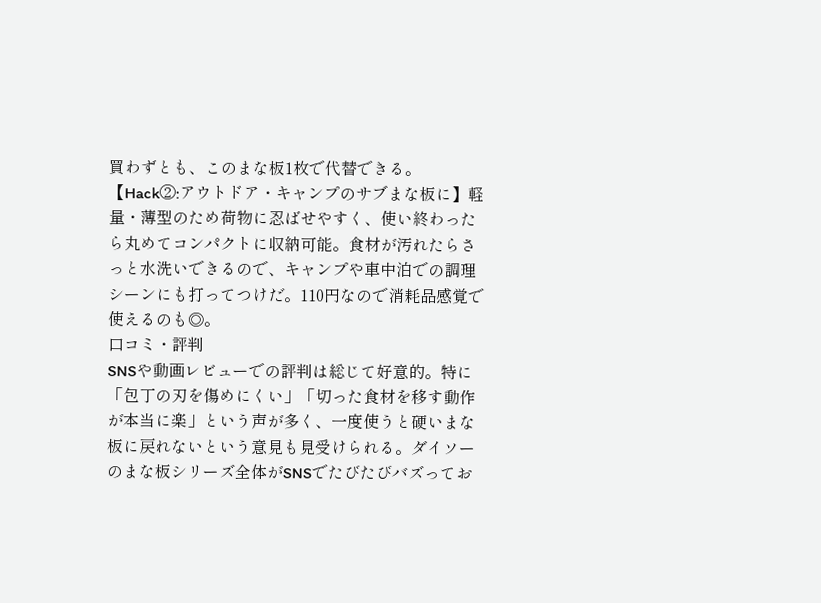買わずとも、このまな板1枚で代替できる。
【Hack②:アウトドア・キャンプのサブまな板に】軽量・薄型のため荷物に忍ばせやすく、使い終わったら丸めてコンパクトに収納可能。食材が汚れたらさっと水洗いできるので、キャンプや車中泊での調理シーンにも打ってつけだ。110円なので消耗品感覚で使えるのも◎。
口コミ・評判
SNSや動画レビューでの評判は総じて好意的。特に「包丁の刃を傷めにくい」「切った食材を移す動作が本当に楽」という声が多く、一度使うと硬いまな板に戻れないという意見も見受けられる。ダイソーのまな板シリーズ全体がSNSでたびたびバズってお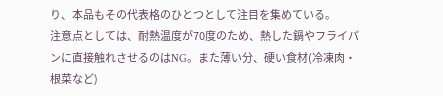り、本品もその代表格のひとつとして注目を集めている。
注意点としては、耐熱温度が70度のため、熱した鍋やフライパンに直接触れさせるのはNG。また薄い分、硬い食材(冷凍肉・根菜など)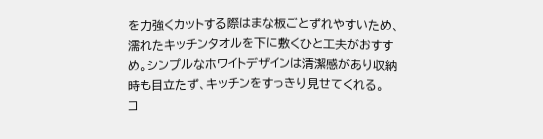を力強くカットする際はまな板ごとずれやすいため、濡れたキッチンタオルを下に敷くひと工夫がおすすめ。シンプルなホワイトデザインは清潔感があり収納時も目立たず、キッチンをすっきり見せてくれる。
コ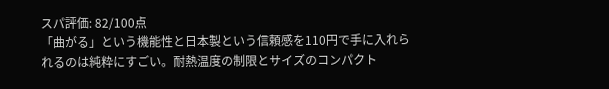スパ評価: 82/100点
「曲がる」という機能性と日本製という信頼感を110円で手に入れられるのは純粋にすごい。耐熱温度の制限とサイズのコンパクト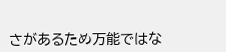さがあるため万能ではな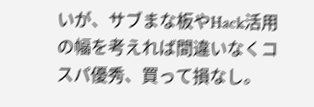いが、サブまな板やHack活用の幅を考えれば間違いなくコスパ優秀、買って損なし。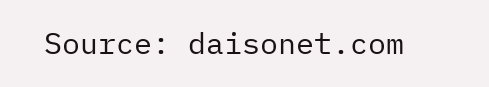Source: daisonet.com